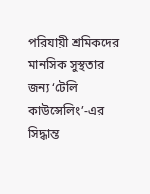পরিযায়ী শ্রমিকদের মানসিক সুস্থতার জন্য ‘টেলি কাউন্সেলিং’-এর সিদ্ধান্ত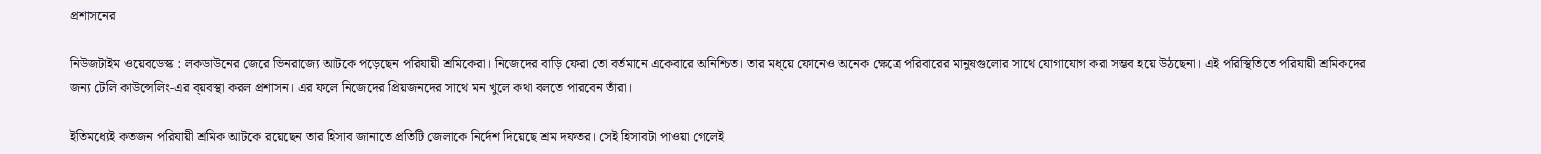প্রশাসনের

নিউজটাইম ওয়েবডেস্ক : লকডাউনের জেরে ভিনরাজ্যে আটকে পড়েছেন পরিযায়ী শ্রমিকেরা। নিজেদের বাড়ি ফেরা তো বর্তমানে একেবারে অনিশ্চিত। তার মধ্য়ে ফোনেও অনেক ক্ষেত্রে পরিবারের মানুষগুলোর সাথে যোগাযোগ করা সম্ভব হয়ে উঠছেনা। এই পরিস্থিতিতে পরিযায়ী শ্রমিকদের জন্য টেলি কাউন্সেলিং-এর ব্য়বস্থা করল প্রশাসন। এর ফলে নিজেদের প্রিয়জনদের সাথে মন খুলে কথা বলতে পারবেন তাঁরা।

ইতিমধ্যেই কতজন পরিযায়ী শ্রমিক আটকে রয়েছেন তার হিসাব জানাতে প্রতিটি জেলাকে নির্দেশ দিয়েছে শ্রম দফতর। সেই হিসাবটা পাওয়া গেলেই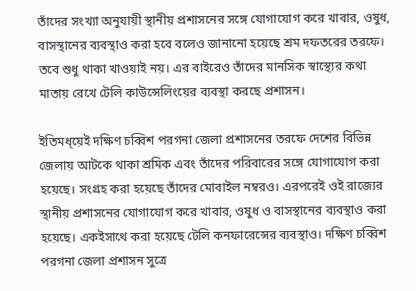তাঁদের সংখ্যা অনুযায়ী স্থানীয় প্রশাসনের সঙ্গে যোগাযোগ করে খাবার, ওষুধ, বাসস্থানের ব্যবস্থাও করা হবে বলেও জানানো হয়েছে শ্রম দফতরের তরফে। তবে শুধু থাকা খাওয়াই নয়। এর বাইরেও তাঁদের মানসিক স্বাস্থ্যের কথা মাতায় রেখে টেলি কাউন্সেলিংয়ের ব্যবস্থা করছে প্রশাসন।

ইতিমধ্য়েই দক্ষিণ চব্বিশ পরগনা জেলা প্রশাসনের তরফে দেশের বিভিন্ন জেলায় আটকে থাকা শ্রমিক এবং তাঁদের পরিবারের সঙ্গে যোগাযোগ করা হয়েছে। সংগ্রহ করা হয়েছে তাঁদের মোবাইল নম্বরও। এরপরেই ওই রাজ্যের স্থানীয় প্রশাসনের যোগাযোগ করে খাবার, ওষুধ ও বাসস্থানের ব্যবস্থাও করা হয়েছে। একইসাথে করা হয়েছে টেলি কনফারেন্সের ব্যবস্থাও। দক্ষিণ চব্বিশ পরগনা জেলা প্রশাসন সুত্রে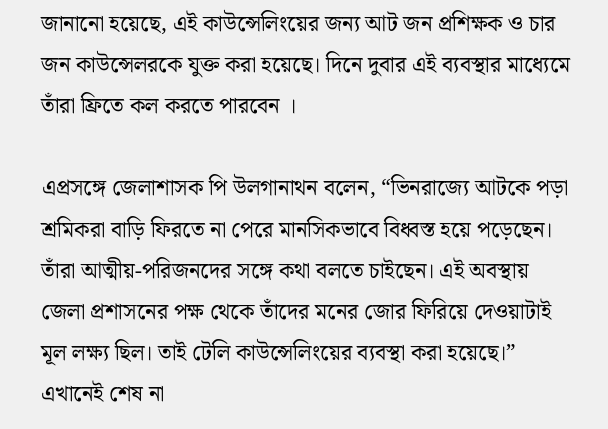জানানো হয়েছে, এই কাউন্সেলিংয়ের জন্য আট জন প্রশিক্ষক ও চার জন কাউন্সেলরকে যুক্ত করা হয়েছে। দিনে দুবার এই ব্যবস্থার মাধ্যেমে তাঁরা ফ্রিতে কল করতে পারবেন ।

এপ্রসঙ্গে জেলাশাসক পি উলগানাথন বলেন, “ভিনরাজ্যে আটকে পড়া শ্রমিকরা বাড়ি ফিরতে না পেরে মানসিকভাবে বিধ্বস্ত হয়ে পড়েছেন। তাঁরা আত্মীয়-পরিজনদের সঙ্গে কথা বলতে চাইছেন। এই অবস্থায় জেলা প্রশাসনের পক্ষ থেকে তাঁদের মনের জোর ফিরিয়ে দেওয়াটাই মূল লক্ষ্য ছিল। তাই টেলি কাউন্সেলিংয়ের ব্যবস্থা করা হয়েছে।” এখানেই শেষ না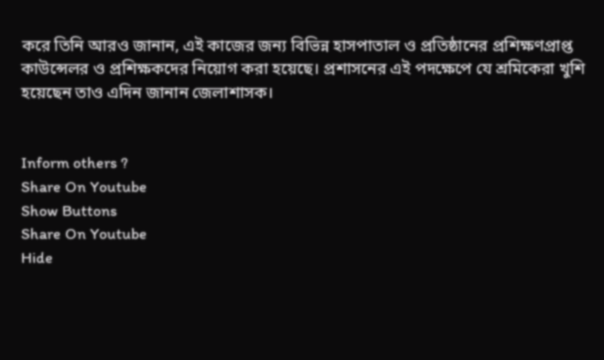করে তিনি আরও জানান, এই কাজের জন্য বিভিন্ন হাসপাতাল ও প্রতিষ্ঠানের প্রশিক্ষণপ্রাপ্ত কাউন্সেলর ও প্রশিক্ষকদের নিয়োগ করা হয়েছে। প্রশাসনের এই পদক্ষেপে যে শ্রমিকেরা খুশি হয়েছেন তাও এদিন জানান জেলাশাসক।


Inform others ?
Share On Youtube
Show Buttons
Share On Youtube
Hide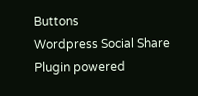Buttons
Wordpress Social Share Plugin powered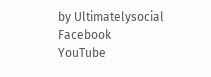by Ultimatelysocial
Facebook
YouTube